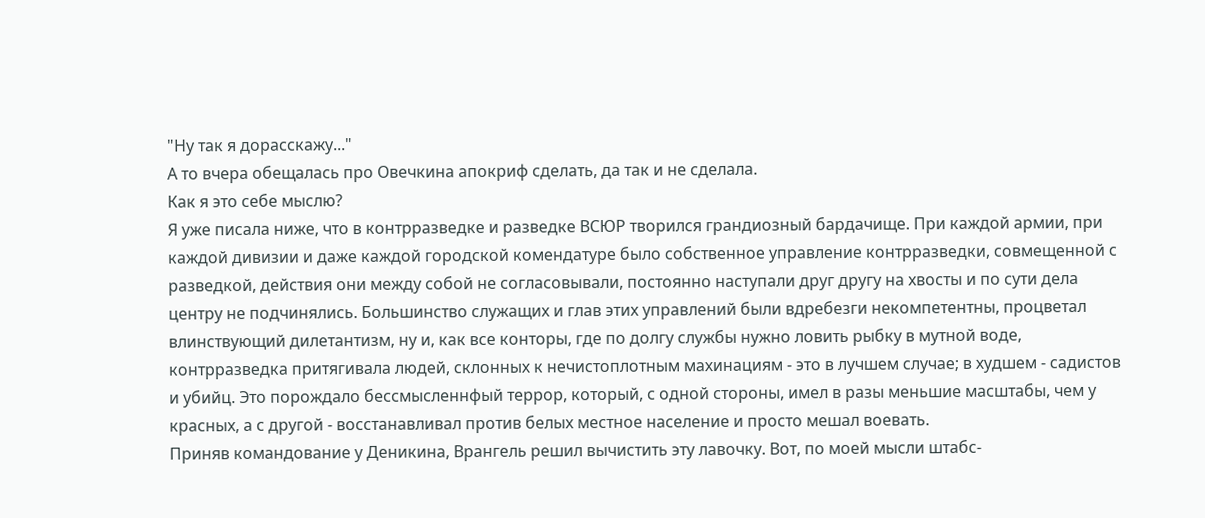"Ну так я дорасскажу..."
А то вчера обещалась про Овечкина апокриф сделать, да так и не сделала.
Как я это себе мыслю?
Я уже писала ниже, что в контрразведке и разведке ВСЮР творился грандиозный бардачище. При каждой армии, при каждой дивизии и даже каждой городской комендатуре было собственное управление контрразведки, совмещенной с разведкой, действия они между собой не согласовывали, постоянно наступали друг другу на хвосты и по сути дела центру не подчинялись. Большинство служащих и глав этих управлений были вдребезги некомпетентны, процветал влинствующий дилетантизм, ну и, как все конторы, где по долгу службы нужно ловить рыбку в мутной воде, контрразведка притягивала людей, склонных к нечистоплотным махинациям - это в лучшем случае; в худшем - садистов и убийц. Это порождало бессмысленнфый террор, который, с одной стороны, имел в разы меньшие масштабы, чем у красных, а с другой - восстанавливал против белых местное население и просто мешал воевать.
Приняв командование у Деникина, Врангель решил вычистить эту лавочку. Вот, по моей мысли штабс-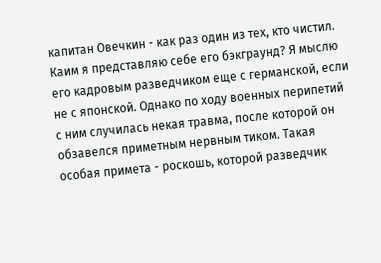капитан Овечкин - как раз один из тех, кто чистил.
Каим я представляю себе его бэкграунд? Я мыслю его кадровым разведчиком еще с германской, если не с японской. Однако по ходу военных перипетий с ним случилась некая травма, после которой он обзавелся приметным нервным тиком. Такая особая примета - роскошь, которой разведчик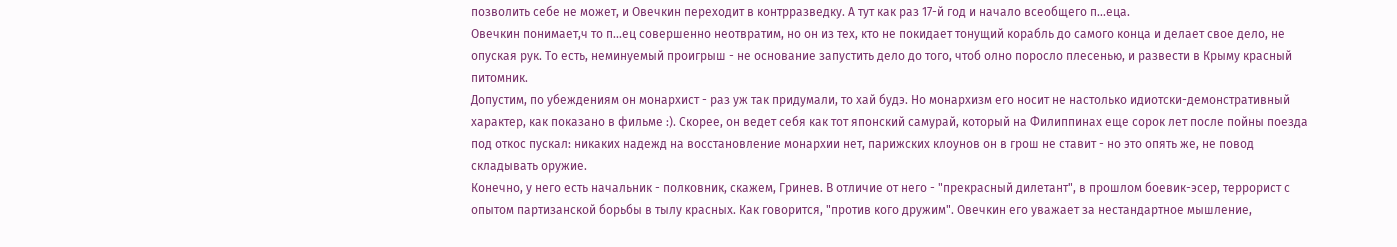позволить себе не может, и Овечкин переходит в контрразведку. А тут как раз 17-й год и начало всеобщего п...еца.
Овечкин понимает,ч то п...ец совершенно неотвратим, но он из тех, кто не покидает тонущий корабль до самого конца и делает свое дело, не опуская рук. То есть, неминуемый проигрыш - не основание запустить дело до того, чтоб олно поросло плесенью, и развести в Крыму красный питомник.
Допустим, по убеждениям он монархист - раз уж так придумали, то хай будэ. Но монархизм его носит не настолько идиотски-демонстративный характер, как показано в фильме :). Скорее, он ведет себя как тот японский самурай, который на Филиппинах еще сорок лет после пойны поезда под откос пускал: никаких надежд на восстановление монархии нет, парижских клоунов он в грош не ставит - но это опять же, не повод складывать оружие.
Конечно, у него есть начальник - полковник, скажем, Гринев. В отличие от него - "прекрасный дилетант", в прошлом боевик-эсер, террорист с опытом партизанской борьбы в тылу красных. Как говорится, "против кого дружим". Овечкин его уважает за нестандартное мышление,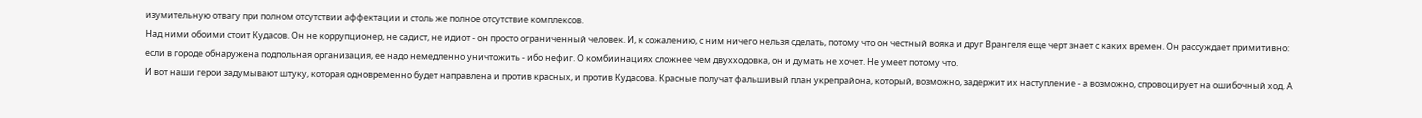изумительную отвагу при полном отсутствии аффектации и столь же полное отсутствие комплексов.
Над ними обоими стоит Кудасов. Он не коррупционер, не садист, не идиот - он просто ограниченный человек. И, к сожалению, с ним ничего нельзя сделать, потому что он честный вояка и друг Врангеля еще черт знает с каких времен. Он рассуждает примитивно: если в городе обнаружена подпольная организация, ее надо немедленно уничтожить - ибо нефиг. О комбиинациях сложнее чем двухходовка, он и думать не хочет. Не умеет потому что.
И вот наши герои задумывают штуку, которая одновременно будет направлена и против красных, и против Кудасова. Красные получат фальшивый план укрепрайона, который, возможно, задержит их наступление - а возможно, спровоцирует на ошибочный ход. А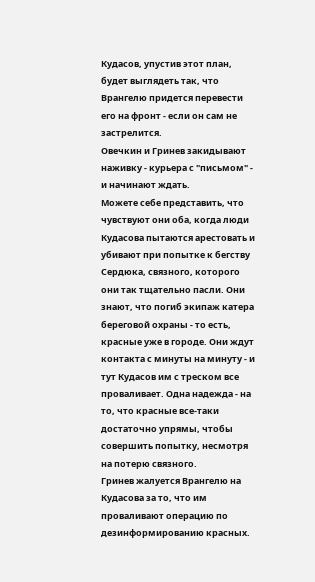Кудасов, упустив этот план, будет выглядеть так, что Врангелю придется перевести его на фронт - если он сам не застрелится.
Овечкин и Гринев закидывают наживку - курьера с "письмом" - и начинают ждать.
Можете себе представить, что чувствуют они оба, когда люди Кудасова пытаются арестовать и убивают при попытке к бегству Сердюка, связного, которого они так тщательно пасли. Они знают, что погиб экипаж катера береговой охраны - то есть, красные уже в городе. Они ждут контакта с минуты на минуту - и тут Кудасов им с треском все проваливает. Одна надежда - на то, что красные все-таки достаточно упрямы, чтобы совершить попытку, несмотря на потерю связного.
Гринев жалуется Врангелю на Кудасова за то, что им проваливают операцию по дезинформированию красных.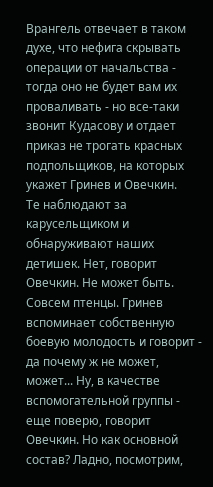Врангель отвечает в таком духе, что нефига скрывать операции от начальства - тогда оно не будет вам их проваливать - но все-таки звонит Кудасову и отдает приказ не трогать красных подпольщиков, на которых укажет Гринев и Овечкин.
Те наблюдают за карусельщиком и обнаруживают наших детишек. Нет, говорит Овечкин. Не может быть. Совсем птенцы. Гринев вспоминает собственную боевую молодость и говорит - да почему ж не может, может... Ну, в качестве вспомогательной группы - еще поверю, говорит Овечкин. Но как основной состав? Ладно, посмотрим,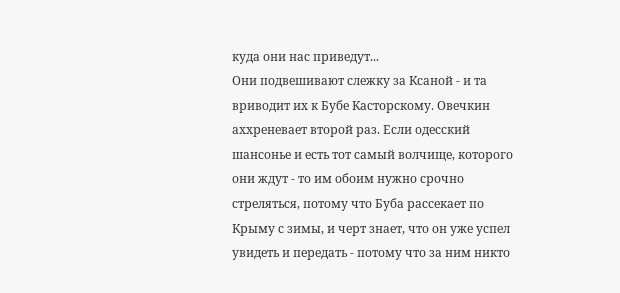куда они нас приведут...
Они подвешивают слежку за Ксаной - и та вриводит их к Бубе Касторскому. Овечкин аххреневает второй раз. Если одесский шансонье и есть тот самый волчище, которого они ждут - то им обоим нужно срочно стреляться, потому что Буба рассекает по Крыму с зимы, и черт знает, что он уже успел увидеть и передать - потому что за ним никто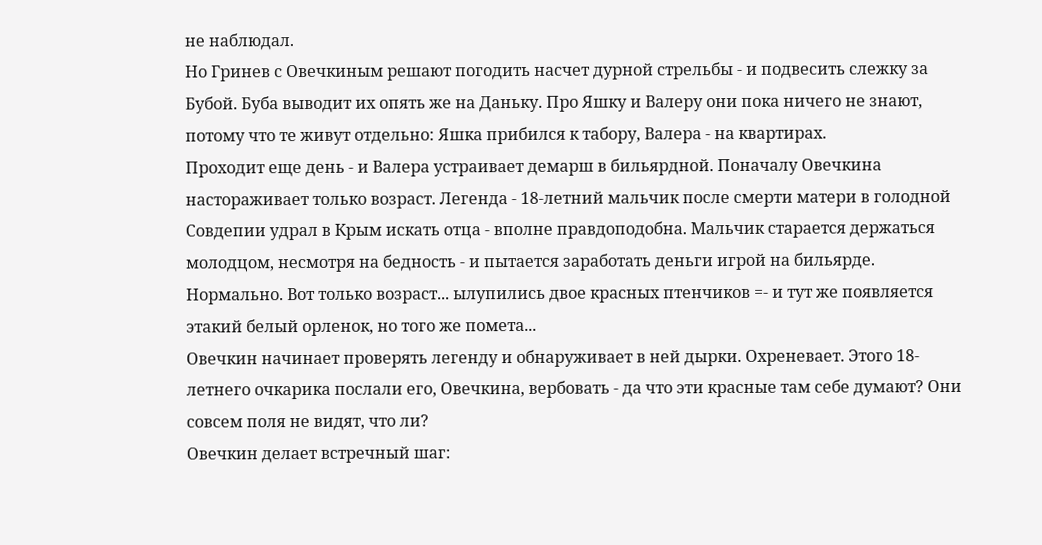не наблюдал.
Но Гринев с Овечкиным решают погодить насчет дурной стрельбы - и подвесить слежку за Бубой. Буба выводит их опять же на Даньку. Про Яшку и Валеру они пока ничего не знают, потому что те живут отдельно: Яшка прибился к табору, Валера - на квартирах.
Проходит еще день - и Валера устраивает демарш в бильярдной. Поначалу Овечкина настораживает только возраст. Легенда - 18-летний мальчик после смерти матери в голодной Совдепии удрал в Крым искать отца - вполне правдоподобна. Мальчик старается держаться молодцом, несмотря на бедность - и пытается заработать деньги игрой на бильярде. Нормально. Вот только возраст... ылупились двое красных птенчиков =- и тут же появляется этакий белый орленок, но того же помета...
Овечкин начинает проверять легенду и обнаруживает в ней дырки. Охреневает. Этого 18-летнего очкарика послали его, Овечкина, вербовать - да что эти красные там себе думают? Они совсем поля не видят, что ли?
Овечкин делает встречный шаг: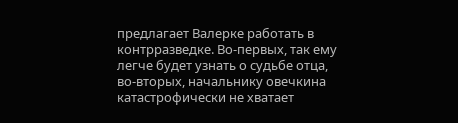предлагает Валерке работать в контрразведке. Во-первых, так ему легче будет узнать о судьбе отца, во-вторых, начальнику овечкина катастрофически не хватает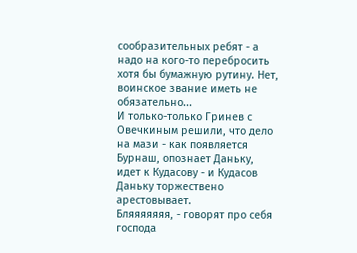сообразительных ребят - а надо на кого-то перебросить хотя бы бумажную рутину. Нет, воинское звание иметь не обязательно...
И только-только Гринев с Овечкиным решили, что дело на мази - как появляется Бурнаш, опознает Даньку, идет к Кудасову - и Кудасов Даньку торжествено арестовывает.
Бляяяяяяя, - говорят про себя господа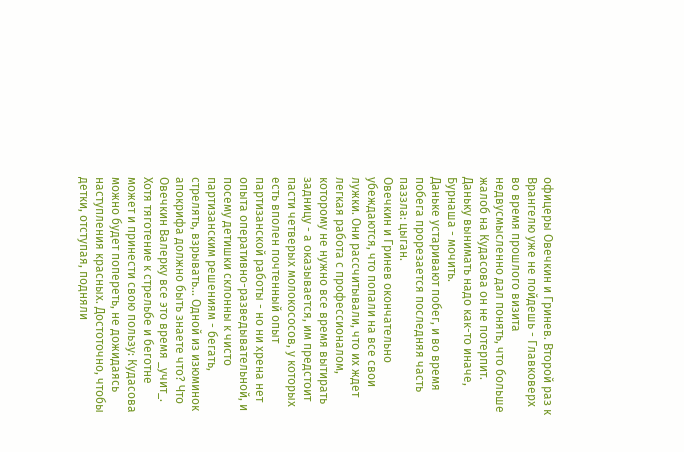офицеры Овечкин и Гринев. Второй раз к Врангелю уже не пойдешь - Главковерх во время прошлого визита недвусмысленно дал понять, что больше жалоб на Кудасова он не потерпит. Даньку вынимать надо как-то иначе, Бурнаша - мочить.
Даньке устаривают побег, и во время побега прорезается последняя часть паззла: цыган.
Овечкин и Гринев окончательно убеждаются, что попали на все свои лужки. Они рассчитывали, что их ждет легкая работа с профессионалом, которому не нужно все время вытирать задницу - а оказывается, им предстоит пасти четверых молокососов, у которых есть вполен почтенный опыт партизанской работы - но ни хрена нет опыта оперативно-разведывательной, и посему детишки склонны к чисто партизанским решениям - бегать, стрелять, взрывать... Одной из изюминок апокрифа должно быть знаете что? Что Овечкин Валерку все это время _учит_.
Хотя тяготение к стрельбе и беготне может и принести свою пользу: Кудасова можно будет попереть, не дожидаясь наступления красных. Достоточно, чтобы детки, отступая, подняли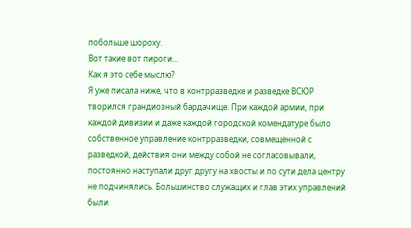побольше шороху.
Вот такие вот пироги...
Как я это себе мыслю?
Я уже писала ниже, что в контрразведке и разведке ВСЮР творился грандиозный бардачище. При каждой армии, при каждой дивизии и даже каждой городской комендатуре было собственное управление контрразведки, совмещенной с разведкой, действия они между собой не согласовывали, постоянно наступали друг другу на хвосты и по сути дела центру не подчинялись. Большинство служащих и глав этих управлений были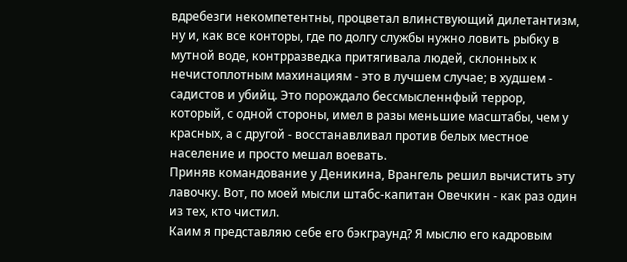вдребезги некомпетентны, процветал влинствующий дилетантизм, ну и, как все конторы, где по долгу службы нужно ловить рыбку в мутной воде, контрразведка притягивала людей, склонных к нечистоплотным махинациям - это в лучшем случае; в худшем - садистов и убийц. Это порождало бессмысленнфый террор, который, с одной стороны, имел в разы меньшие масштабы, чем у красных, а с другой - восстанавливал против белых местное население и просто мешал воевать.
Приняв командование у Деникина, Врангель решил вычистить эту лавочку. Вот, по моей мысли штабс-капитан Овечкин - как раз один из тех, кто чистил.
Каим я представляю себе его бэкграунд? Я мыслю его кадровым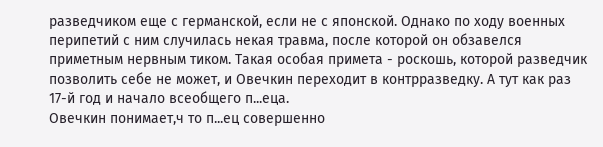разведчиком еще с германской, если не с японской. Однако по ходу военных перипетий с ним случилась некая травма, после которой он обзавелся приметным нервным тиком. Такая особая примета - роскошь, которой разведчик позволить себе не может, и Овечкин переходит в контрразведку. А тут как раз 17-й год и начало всеобщего п...еца.
Овечкин понимает,ч то п...ец совершенно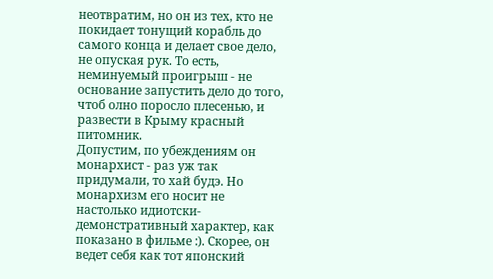неотвратим, но он из тех, кто не покидает тонущий корабль до самого конца и делает свое дело, не опуская рук. То есть, неминуемый проигрыш - не основание запустить дело до того, чтоб олно поросло плесенью, и развести в Крыму красный питомник.
Допустим, по убеждениям он монархист - раз уж так придумали, то хай будэ. Но монархизм его носит не настолько идиотски-демонстративный характер, как показано в фильме :). Скорее, он ведет себя как тот японский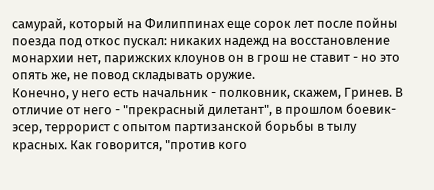самурай, который на Филиппинах еще сорок лет после пойны поезда под откос пускал: никаких надежд на восстановление монархии нет, парижских клоунов он в грош не ставит - но это опять же, не повод складывать оружие.
Конечно, у него есть начальник - полковник, скажем, Гринев. В отличие от него - "прекрасный дилетант", в прошлом боевик-эсер, террорист с опытом партизанской борьбы в тылу красных. Как говорится, "против кого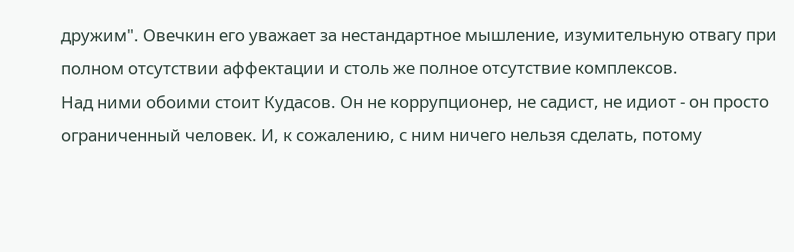дружим". Овечкин его уважает за нестандартное мышление, изумительную отвагу при полном отсутствии аффектации и столь же полное отсутствие комплексов.
Над ними обоими стоит Кудасов. Он не коррупционер, не садист, не идиот - он просто ограниченный человек. И, к сожалению, с ним ничего нельзя сделать, потому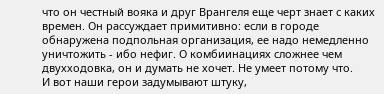что он честный вояка и друг Врангеля еще черт знает с каких времен. Он рассуждает примитивно: если в городе обнаружена подпольная организация, ее надо немедленно уничтожить - ибо нефиг. О комбиинациях сложнее чем двухходовка, он и думать не хочет. Не умеет потому что.
И вот наши герои задумывают штуку,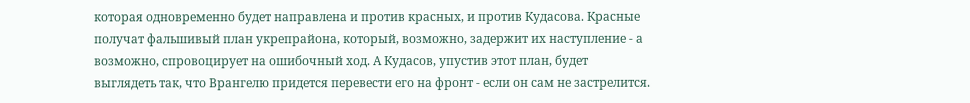которая одновременно будет направлена и против красных, и против Кудасова. Красные получат фальшивый план укрепрайона, который, возможно, задержит их наступление - а возможно, спровоцирует на ошибочный ход. А Кудасов, упустив этот план, будет выглядеть так, что Врангелю придется перевести его на фронт - если он сам не застрелится.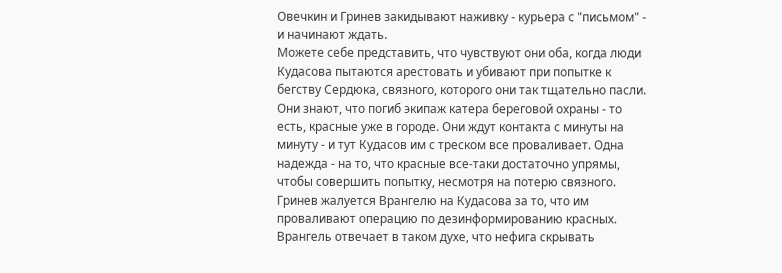Овечкин и Гринев закидывают наживку - курьера с "письмом" - и начинают ждать.
Можете себе представить, что чувствуют они оба, когда люди Кудасова пытаются арестовать и убивают при попытке к бегству Сердюка, связного, которого они так тщательно пасли. Они знают, что погиб экипаж катера береговой охраны - то есть, красные уже в городе. Они ждут контакта с минуты на минуту - и тут Кудасов им с треском все проваливает. Одна надежда - на то, что красные все-таки достаточно упрямы, чтобы совершить попытку, несмотря на потерю связного.
Гринев жалуется Врангелю на Кудасова за то, что им проваливают операцию по дезинформированию красных. Врангель отвечает в таком духе, что нефига скрывать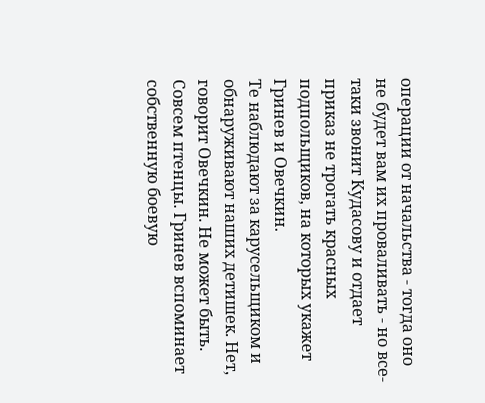операции от начальства - тогда оно не будет вам их проваливать - но все-таки звонит Кудасову и отдает приказ не трогать красных подпольщиков, на которых укажет Гринев и Овечкин.
Те наблюдают за карусельщиком и обнаруживают наших детишек. Нет, говорит Овечкин. Не может быть. Совсем птенцы. Гринев вспоминает собственную боевую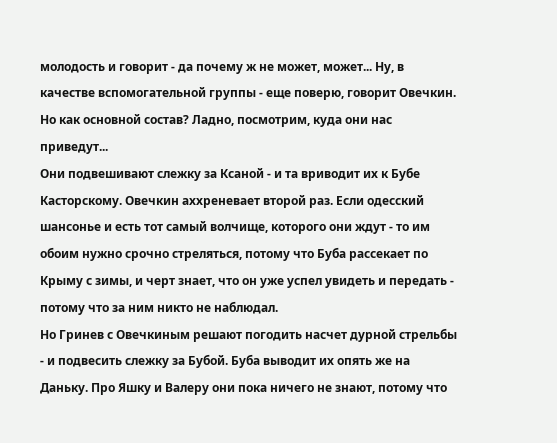молодость и говорит - да почему ж не может, может... Ну, в качестве вспомогательной группы - еще поверю, говорит Овечкин. Но как основной состав? Ладно, посмотрим, куда они нас приведут...
Они подвешивают слежку за Ксаной - и та вриводит их к Бубе Касторскому. Овечкин аххреневает второй раз. Если одесский шансонье и есть тот самый волчище, которого они ждут - то им обоим нужно срочно стреляться, потому что Буба рассекает по Крыму с зимы, и черт знает, что он уже успел увидеть и передать - потому что за ним никто не наблюдал.
Но Гринев с Овечкиным решают погодить насчет дурной стрельбы - и подвесить слежку за Бубой. Буба выводит их опять же на Даньку. Про Яшку и Валеру они пока ничего не знают, потому что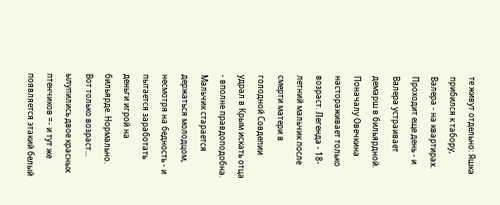те живут отдельно: Яшка прибился к табору, Валера - на квартирах.
Проходит еще день - и Валера устраивает демарш в бильярдной. Поначалу Овечкина настораживает только возраст. Легенда - 18-летний мальчик после смерти матери в голодной Совдепии удрал в Крым искать отца - вполне правдоподобна. Мальчик старается держаться молодцом, несмотря на бедность - и пытается заработать деньги игрой на бильярде. Нормально. Вот только возраст... ылупились двое красных птенчиков =- и тут же появляется этакий белый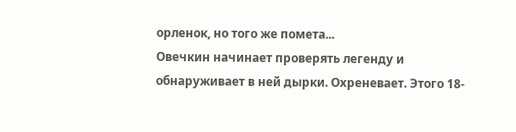орленок, но того же помета...
Овечкин начинает проверять легенду и обнаруживает в ней дырки. Охреневает. Этого 18-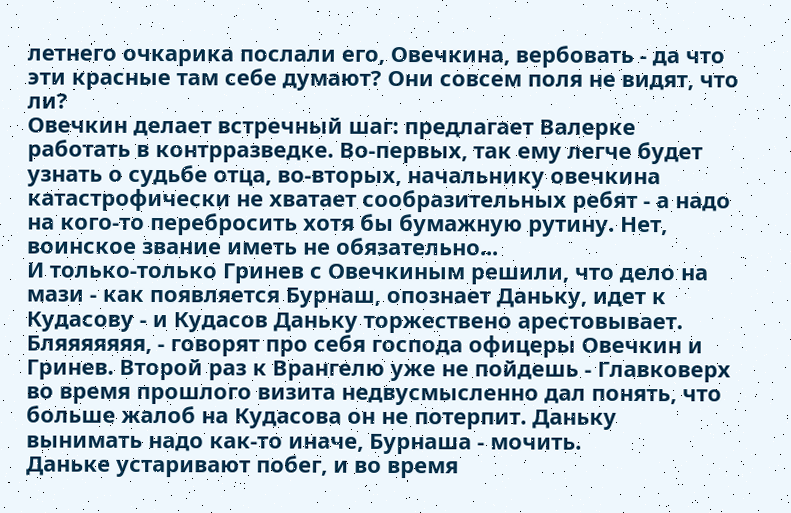летнего очкарика послали его, Овечкина, вербовать - да что эти красные там себе думают? Они совсем поля не видят, что ли?
Овечкин делает встречный шаг: предлагает Валерке работать в контрразведке. Во-первых, так ему легче будет узнать о судьбе отца, во-вторых, начальнику овечкина катастрофически не хватает сообразительных ребят - а надо на кого-то перебросить хотя бы бумажную рутину. Нет, воинское звание иметь не обязательно...
И только-только Гринев с Овечкиным решили, что дело на мази - как появляется Бурнаш, опознает Даньку, идет к Кудасову - и Кудасов Даньку торжествено арестовывает.
Бляяяяяяя, - говорят про себя господа офицеры Овечкин и Гринев. Второй раз к Врангелю уже не пойдешь - Главковерх во время прошлого визита недвусмысленно дал понять, что больше жалоб на Кудасова он не потерпит. Даньку вынимать надо как-то иначе, Бурнаша - мочить.
Даньке устаривают побег, и во время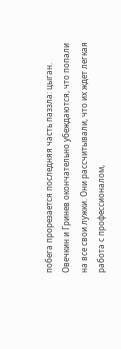побега прорезается последняя часть паззла: цыган.
Овечкин и Гринев окончательно убеждаются, что попали на все свои лужки. Они рассчитывали, что их ждет легкая работа с профессионалом,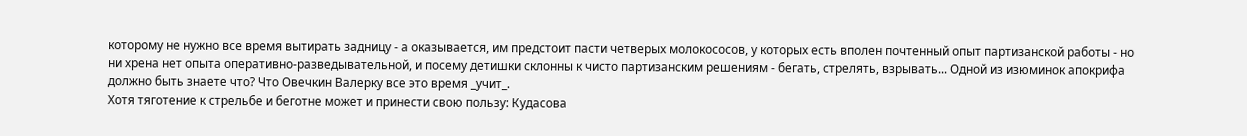которому не нужно все время вытирать задницу - а оказывается, им предстоит пасти четверых молокососов, у которых есть вполен почтенный опыт партизанской работы - но ни хрена нет опыта оперативно-разведывательной, и посему детишки склонны к чисто партизанским решениям - бегать, стрелять, взрывать... Одной из изюминок апокрифа должно быть знаете что? Что Овечкин Валерку все это время _учит_.
Хотя тяготение к стрельбе и беготне может и принести свою пользу: Кудасова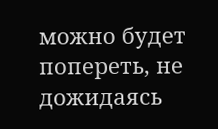можно будет попереть, не дожидаясь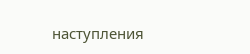наступления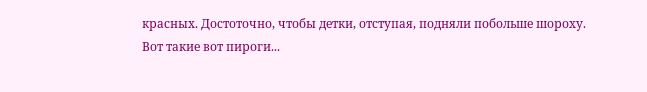красных. Достоточно, чтобы детки, отступая, подняли побольше шороху.
Вот такие вот пироги...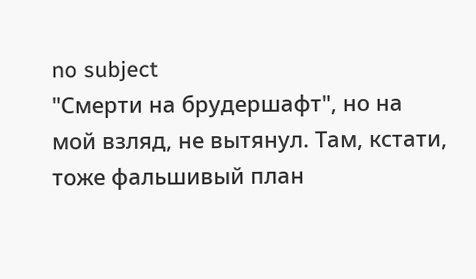no subject
"Смерти на брудершафт", но на мой взляд, не вытянул. Там, кстати, тоже фальшивый план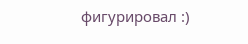фигурировал :)